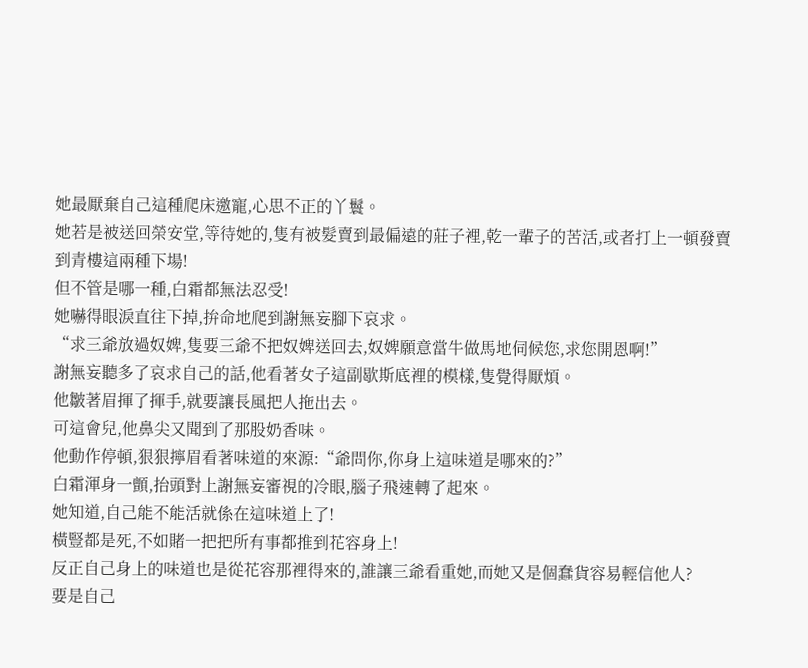她最厭棄自己這種爬床邀寵,心思不正的丫鬟。
她若是被送回榮安堂,等待她的,隻有被髮賣到最偏遠的莊子裡,乾一輩子的苦活,或者打上一頓發賣到青樓這兩種下場!
但不管是哪一種,白霜都無法忍受!
她嚇得眼淚直往下掉,拚命地爬到謝無妄腳下哀求。
“求三爺放過奴婢,隻要三爺不把奴婢送回去,奴婢願意當牛做馬地伺候您,求您開恩啊!”
謝無妄聽多了哀求自己的話,他看著女子這副歇斯底裡的模樣,隻覺得厭煩。
他皺著眉揮了揮手,就要讓長風把人拖出去。
可這會兒,他鼻尖又聞到了那股奶香味。
他動作停頓,狠狠擰眉看著味道的來源:“爺問你,你身上這味道是哪來的?”
白霜渾身一顫,抬頭對上謝無妄審視的冷眼,腦子飛速轉了起來。
她知道,自己能不能活就係在這味道上了!
橫豎都是死,不如賭一把把所有事都推到花容身上!
反正自己身上的味道也是從花容那裡得來的,誰讓三爺看重她,而她又是個蠢貨容易輕信他人?
要是自己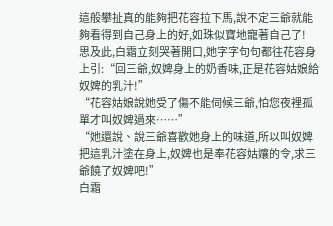這般攀扯真的能夠把花容拉下馬,說不定三爺就能夠看得到自己身上的好,如珠似寶地寵著自己了!
思及此,白霜立刻哭著開口,她字字句句都往花容身上引:“回三爺,奴婢身上的奶香味,正是花容姑娘給奴婢的乳汁!”
“花容姑娘說她受了傷不能伺候三爺,怕您夜裡孤單才叫奴婢過來……”
“她還說、說三爺喜歡她身上的味道,所以叫奴婢把這乳汁塗在身上,奴婢也是奉花容姑孃的令,求三爺饒了奴婢吧!”
白霜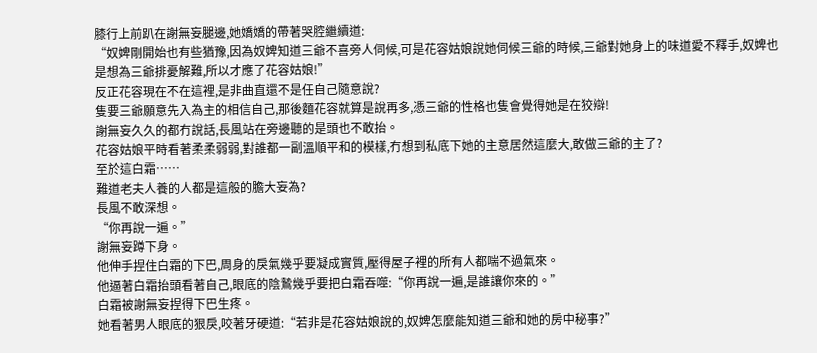膝行上前趴在謝無妄腿邊,她嬌嬌的帶著哭腔繼續道:
“奴婢剛開始也有些猶豫,因為奴婢知道三爺不喜旁人伺候,可是花容姑娘說她伺候三爺的時候,三爺對她身上的味道愛不釋手,奴婢也是想為三爺排憂解難,所以才應了花容姑娘!”
反正花容現在不在這裡,是非曲直還不是任自己隨意說?
隻要三爺願意先入為主的相信自己,那後麵花容就算是說再多,憑三爺的性格也隻會覺得她是在狡辯!
謝無妄久久的都冇說話,長風站在旁邊聽的是頭也不敢抬。
花容姑娘平時看著柔柔弱弱,對誰都一副溫順平和的模樣,冇想到私底下她的主意居然這麼大,敢做三爺的主了?
至於這白霜……
難道老夫人養的人都是這般的膽大妄為?
長風不敢深想。
“你再說一遍。”
謝無妄蹲下身。
他伸手捏住白霜的下巴,周身的戾氣幾乎要凝成實質,壓得屋子裡的所有人都喘不過氣來。
他逼著白霜抬頭看著自己,眼底的陰鷙幾乎要把白霜吞噬:“你再說一遍,是誰讓你來的。”
白霜被謝無妄捏得下巴生疼。
她看著男人眼底的狠戾,咬著牙硬道:“若非是花容姑娘說的,奴婢怎麼能知道三爺和她的房中秘事?”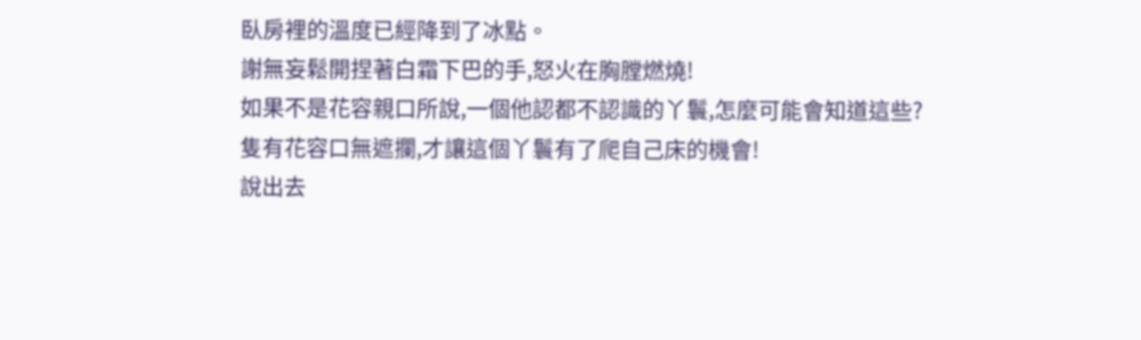臥房裡的溫度已經降到了冰點。
謝無妄鬆開捏著白霜下巴的手,怒火在胸膛燃燒!
如果不是花容親口所說,一個他認都不認識的丫鬟,怎麼可能會知道這些?
隻有花容口無遮攔,才讓這個丫鬟有了爬自己床的機會!
說出去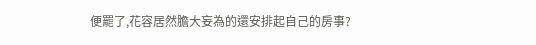便罷了,花容居然膽大妄為的還安排起自己的房事?